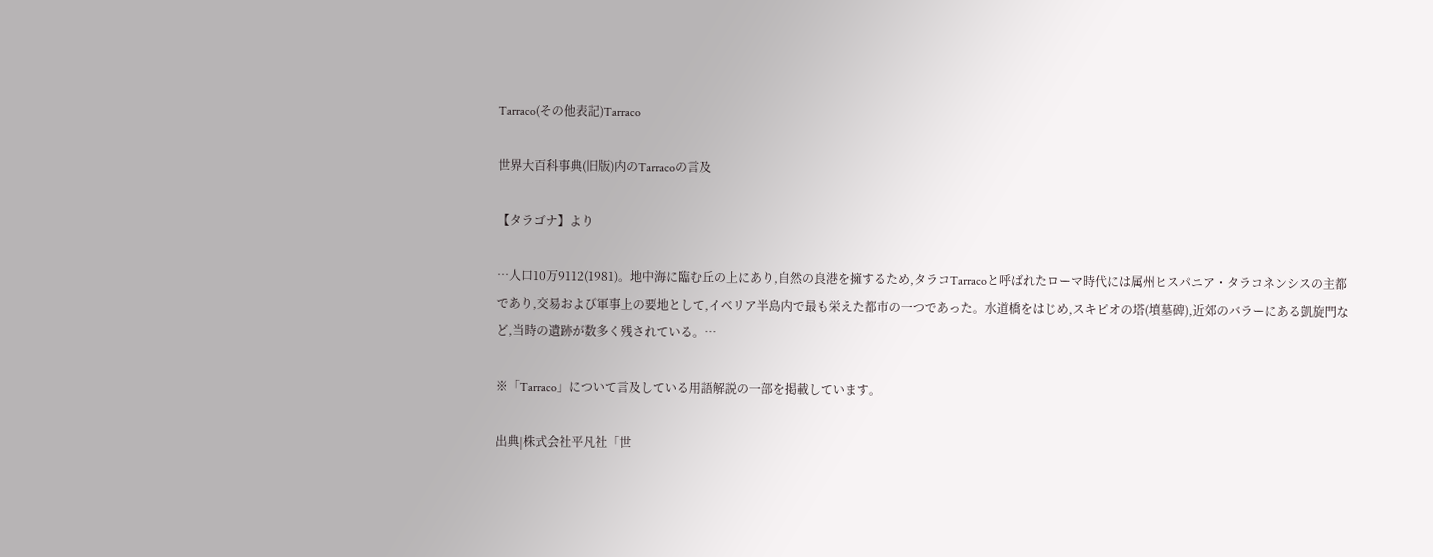Tarraco(その他表記)Tarraco

世界大百科事典(旧版)内のTarracoの言及

【タラゴナ】より

…人口10万9112(1981)。地中海に臨む丘の上にあり,自然の良港を擁するため,タラコTarracoと呼ばれたローマ時代には属州ヒスパニア・タラコネンシスの主都であり,交易および軍事上の要地として,イベリア半島内で最も栄えた都市の一つであった。水道橋をはじめ,スキピオの塔(墳墓碑),近郊のバラーにある凱旋門など,当時の遺跡が数多く残されている。…

※「Tarraco」について言及している用語解説の一部を掲載しています。

出典|株式会社平凡社「世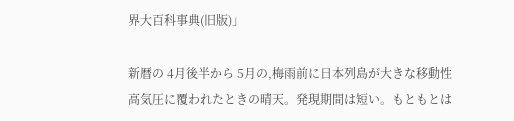界大百科事典(旧版)」

新暦の 4月後半から 5月の,梅雨前に日本列島が大きな移動性高気圧に覆われたときの晴天。発現期間は短い。もともとは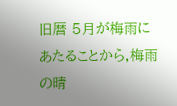旧暦 5月が梅雨にあたることから,梅雨の晴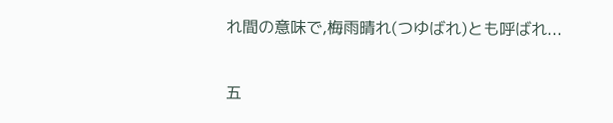れ間の意味で,梅雨晴れ(つゆばれ)とも呼ばれ...

五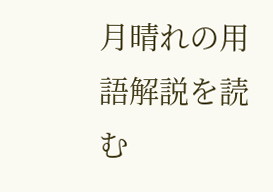月晴れの用語解説を読む